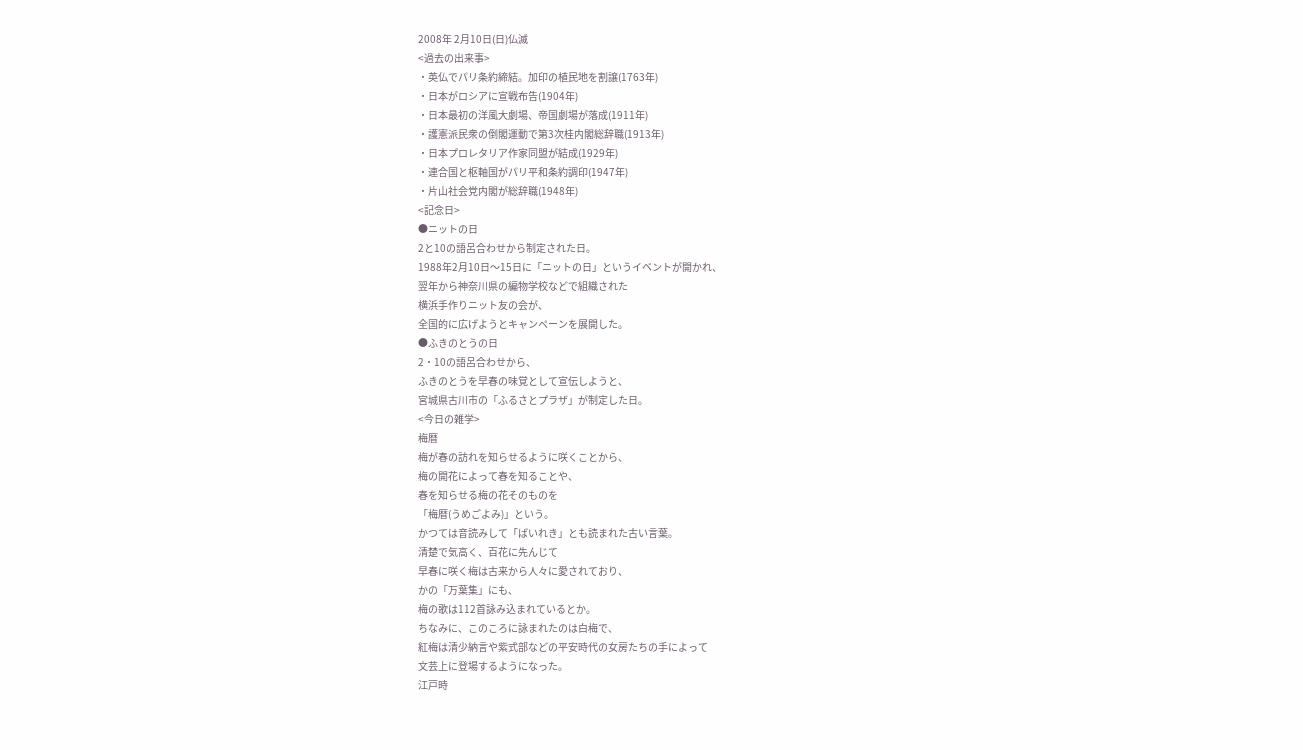2008年 2月10日(日)仏滅
<過去の出来事>
・英仏でパリ条約締結。加印の植民地を割譲(1763年)
・日本がロシアに宣戦布告(1904年)
・日本最初の洋風大劇場、帝国劇場が落成(1911年)
・護憲派民衆の倒閣運動で第3次桂内閣総辞職(1913年)
・日本プロレタリア作家同盟が結成(1929年)
・連合国と枢軸国がパリ平和条約調印(1947年)
・片山社会党内閣が総辞職(1948年)
<記念日>
●ニットの日
2と10の語呂合わせから制定された日。
1988年2月10日〜15日に「ニットの日」というイベントが開かれ、
翌年から神奈川県の編物学校などで組織された
横浜手作りニット友の会が、
全国的に広げようとキャンペーンを展開した。
●ふきのとうの日
2・10の語呂合わせから、
ふきのとうを早春の味覚として宣伝しようと、
宮城県古川市の「ふるさとプラザ」が制定した日。
<今日の雑学>
梅暦
梅が春の訪れを知らせるように咲くことから、
梅の開花によって春を知ることや、
春を知らせる梅の花そのものを
「梅暦(うめごよみ)」という。
かつては音読みして「ばいれき」とも読まれた古い言葉。
清楚で気高く、百花に先んじて
早春に咲く梅は古来から人々に愛されており、
かの「万葉集」にも、
梅の歌は112首詠み込まれているとか。
ちなみに、このころに詠まれたのは白梅で、
紅梅は清少納言や紫式部などの平安時代の女房たちの手によって
文芸上に登場するようになった。
江戸時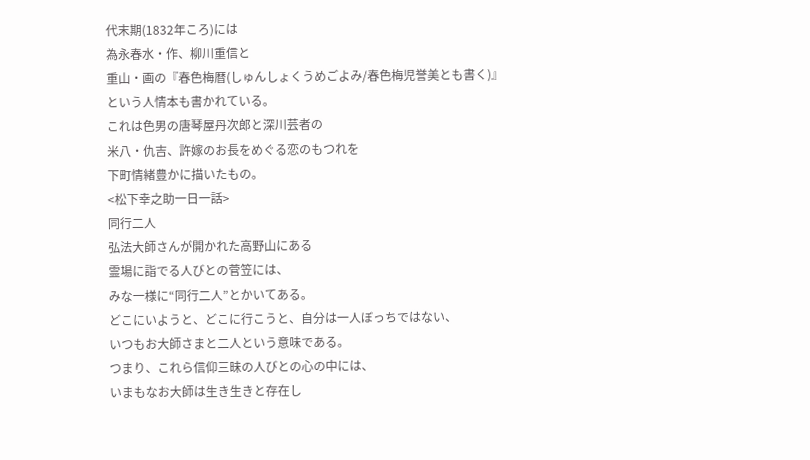代末期(1832年ころ)には
為永春水・作、柳川重信と
重山・画の『春色梅暦(しゅんしょくうめごよみ/春色梅児誉美とも書く)』
という人情本も書かれている。
これは色男の唐琴屋丹次郎と深川芸者の
米八・仇吉、許嫁のお長をめぐる恋のもつれを
下町情緒豊かに描いたもの。
<松下幸之助一日一話>
同行二人
弘法大師さんが開かれた高野山にある
霊場に詣でる人びとの菅笠には、
みな一様に“同行二人”とかいてある。
どこにいようと、どこに行こうと、自分は一人ぼっちではない、
いつもお大師さまと二人という意味である。
つまり、これら信仰三昧の人びとの心の中には、
いまもなお大師は生き生きと存在し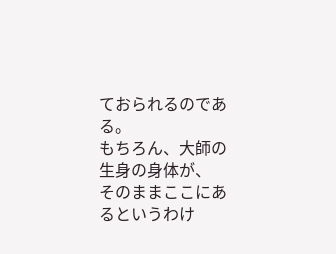ておられるのである。
もちろん、大師の生身の身体が、
そのままここにあるというわけ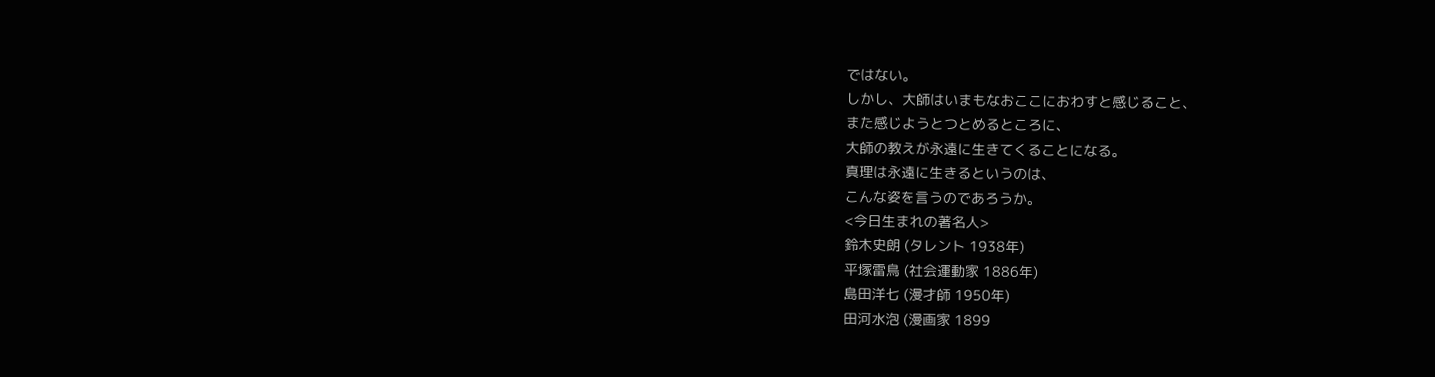ではない。
しかし、大師はいまもなおここにおわすと感じること、
また感じようとつとめるところに、
大師の教えが永遠に生きてくることになる。
真理は永遠に生きるというのは、
こんな姿を言うのであろうか。
<今日生まれの著名人>
鈴木史朗 (タレント 1938年)
平塚雷鳥 (社会運動家 1886年)
島田洋七 (漫才師 1950年)
田河水泡 (漫画家 1899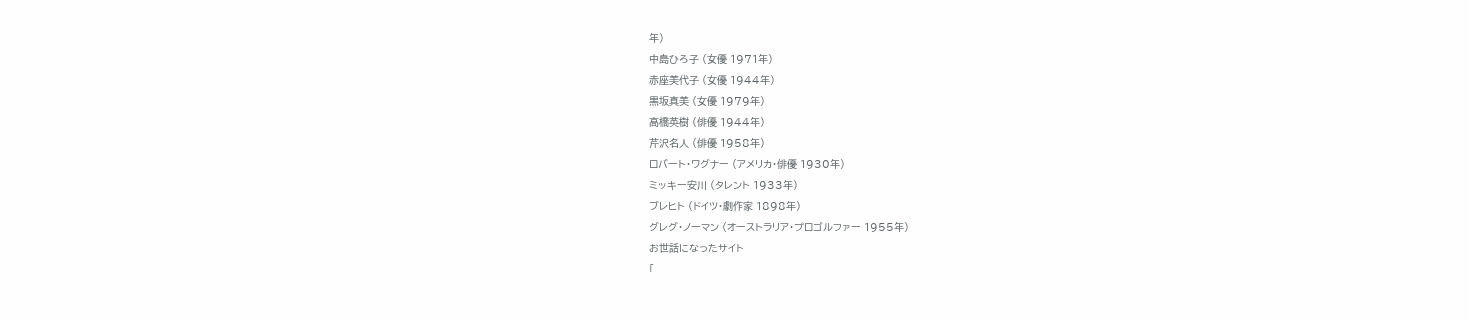年)
中島ひろ子 (女優 1971年)
赤座美代子 (女優 1944年)
黒坂真美 (女優 1979年)
高橋英樹 (俳優 1944年)
芹沢名人 (俳優 1958年)
ロバート・ワグナー (アメリカ・俳優 1930年)
ミッキー安川 (タレント 1933年)
ブレヒト (ドイツ・劇作家 1898年)
グレグ・ノーマン (オーストラリア・プロゴルファー 1955年)
お世話になったサイト
「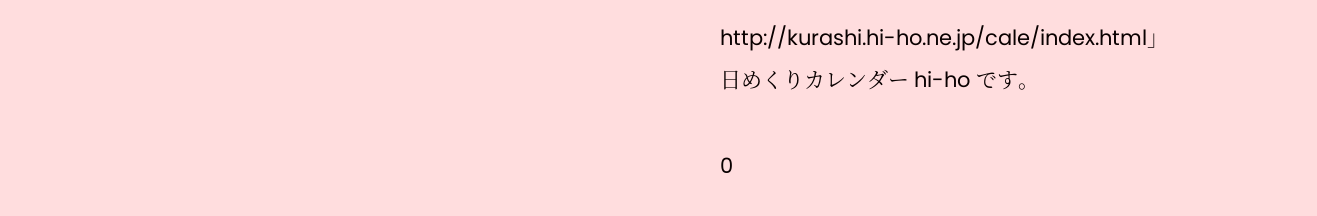http://kurashi.hi-ho.ne.jp/cale/index.html」
日めくりカレンダー hi-ho です。

0